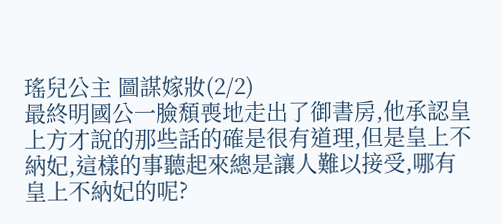瑤兒公主 圖謀嫁妝(2/2)
最終明國公一臉頹喪地走出了御書房,他承認皇上方才說的那些話的確是很有道理,但是皇上不納妃,這樣的事聽起來總是讓人難以接受,哪有皇上不納妃的呢?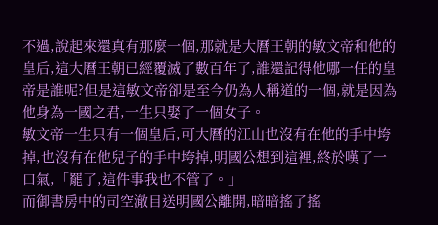不過,說起來還真有那麼一個,那就是大曆王朝的敏文帝和他的皇后,這大曆王朝已經覆滅了數百年了,誰還記得他哪一任的皇帝是誰呢?但是這敏文帝卻是至今仍為人稱道的一個,就是因為他身為一國之君,一生只娶了一個女子。
敏文帝一生只有一個皇后,可大曆的江山也沒有在他的手中垮掉,也沒有在他兒子的手中垮掉,明國公想到這裡,終於嘆了一口氣,「罷了,這件事我也不管了。」
而御書房中的司空澈目送明國公離開,暗暗搖了搖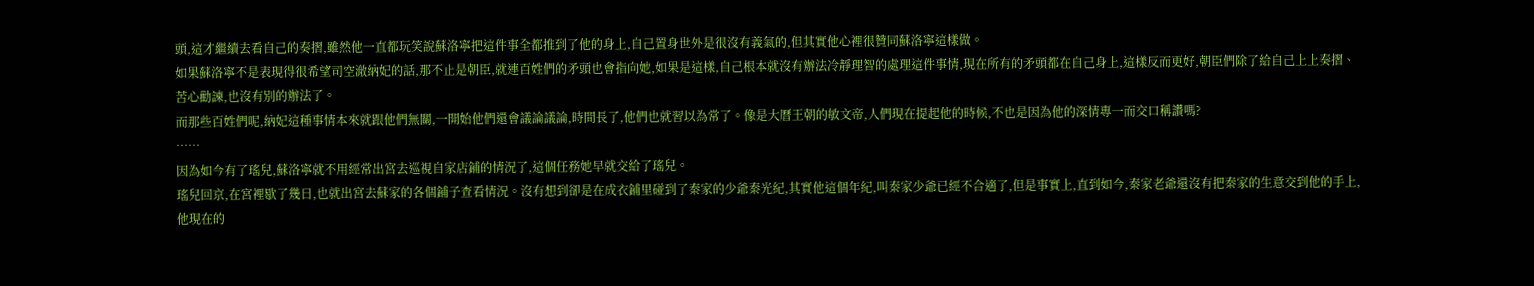頭,這才繼續去看自己的奏摺,雖然他一直都玩笑說蘇洛寧把這件事全都推到了他的身上,自己置身世外是很沒有義氣的,但其實他心裡很贊同蘇洛寧這樣做。
如果蘇洛寧不是表現得很希望司空澈納妃的話,那不止是朝臣,就連百姓們的矛頭也會指向她,如果是這樣,自己根本就沒有辦法冷靜理智的處理這件事情,現在所有的矛頭都在自己身上,這樣反而更好,朝臣們除了給自己上上奏摺、苦心勸諫,也沒有別的辦法了。
而那些百姓們呢,納妃這種事情本來就跟他們無關,一開始他們還會議論議論,時間長了,他們也就習以為常了。像是大曆王朝的敏文帝,人們現在提起他的時候,不也是因為他的深情專一而交口稱讚嗎?
……
因為如今有了瑤兒,蘇洛寧就不用經常出宮去巡視自家店鋪的情況了,這個任務她早就交給了瑤兒。
瑤兒回京,在宮裡歇了幾日,也就出宮去蘇家的各個鋪子查看情況。沒有想到卻是在成衣鋪里碰到了秦家的少爺秦光紀,其實他這個年紀,叫秦家少爺已經不合適了,但是事實上,直到如今,秦家老爺還沒有把秦家的生意交到他的手上,他現在的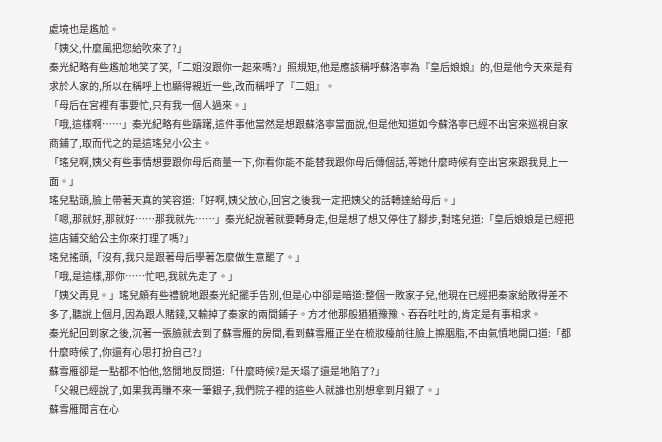處境也是尷尬。
「姨父,什麼風把您給吹來了?」
秦光紀略有些尷尬地笑了笑,「二姐沒跟你一起來嗎?」照規矩,他是應該稱呼蘇洛寧為『皇后娘娘』的,但是他今天來是有求於人家的,所以在稱呼上也顯得親近一些,改而稱呼了『二姐』。
「母后在宮裡有事要忙,只有我一個人過來。」
「哦,這樣啊……」秦光紀略有些躊躇,這件事他當然是想跟蘇洛寧當面說,但是他知道如今蘇洛寧已經不出宮來巡視自家商鋪了,取而代之的是這瑤兒小公主。
「瑤兒啊,姨父有些事情想要跟你母后商量一下,你看你能不能替我跟你母后傳個話,等她什麼時候有空出宮來跟我見上一面。」
瑤兒點頭,臉上帶著天真的笑容道:「好啊,姨父放心,回宮之後我一定把姨父的話轉達給母后。」
「嗯,那就好,那就好……那我就先……」秦光紀說著就要轉身走,但是想了想又停住了腳步,對瑤兒道:「皇后娘娘是已經把這店鋪交給公主你來打理了嗎?」
瑤兒搖頭,「沒有,我只是跟著母后學著怎麼做生意罷了。」
「哦,是這樣,那你……忙吧,我就先走了。」
「姨父再見。」瑤兒頗有些禮貌地跟秦光紀擺手告別,但是心中卻是暗道:整個一敗家子兒,他現在已經把秦家給敗得差不多了,聽說上個月,因為跟人賭錢,又輸掉了秦家的兩間鋪子。方才他那般猶猶豫豫、吞吞吐吐的,肯定是有事相求。
秦光紀回到家之後,沉著一張臉就去到了蘇雪雁的房間,看到蘇雪雁正坐在梳妝檯前往臉上擦胭脂,不由氣憤地開口道:「都什麼時候了,你還有心思打扮自己?」
蘇雪雁卻是一點都不怕他,悠閒地反問道:「什麼時候?是天塌了還是地陷了?」
「父親已經說了,如果我再賺不來一筆銀子,我們院子裡的這些人就誰也別想拿到月銀了。」
蘇雪雁聞言在心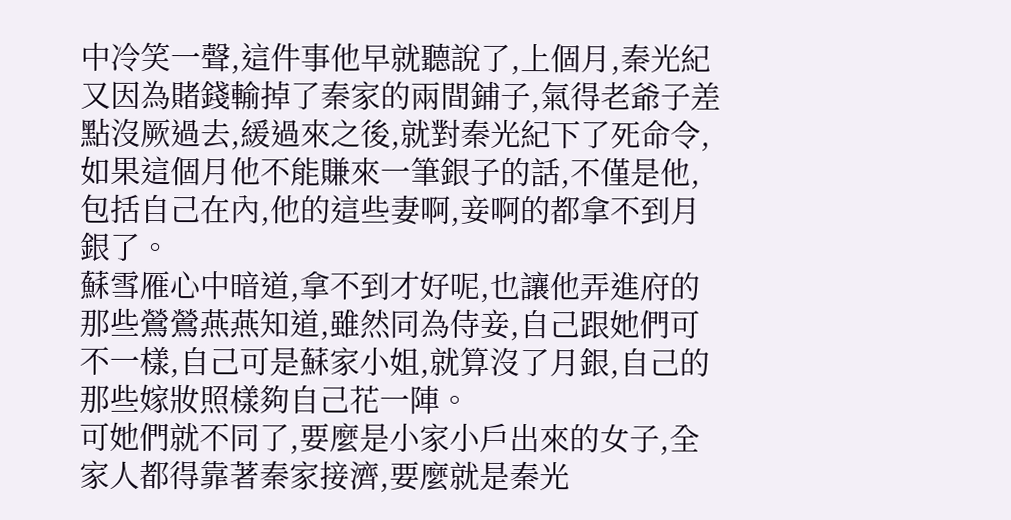中冷笑一聲,這件事他早就聽說了,上個月,秦光紀又因為賭錢輸掉了秦家的兩間鋪子,氣得老爺子差點沒厥過去,緩過來之後,就對秦光紀下了死命令,如果這個月他不能賺來一筆銀子的話,不僅是他,包括自己在內,他的這些妻啊,妾啊的都拿不到月銀了。
蘇雪雁心中暗道,拿不到才好呢,也讓他弄進府的那些鶯鶯燕燕知道,雖然同為侍妾,自己跟她們可不一樣,自己可是蘇家小姐,就算沒了月銀,自己的那些嫁妝照樣夠自己花一陣。
可她們就不同了,要麼是小家小戶出來的女子,全家人都得靠著秦家接濟,要麼就是秦光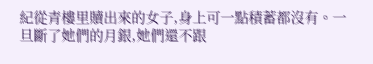紀從青樓里贖出來的女子,身上可一點積蓄都沒有。一旦斷了她們的月銀,她們還不跟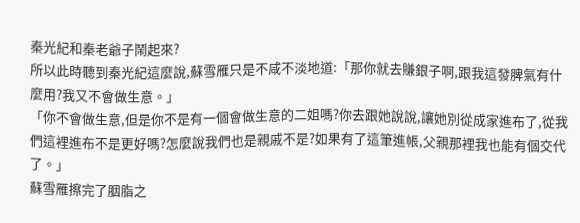秦光紀和秦老爺子鬧起來?
所以此時聽到秦光紀這麼說,蘇雪雁只是不咸不淡地道:「那你就去賺銀子啊,跟我這發脾氣有什麼用?我又不會做生意。」
「你不會做生意,但是你不是有一個會做生意的二姐嗎?你去跟她說說,讓她別從成家進布了,從我們這裡進布不是更好嗎?怎麼說我們也是親戚不是?如果有了這筆進帳,父親那裡我也能有個交代了。」
蘇雪雁擦完了胭脂之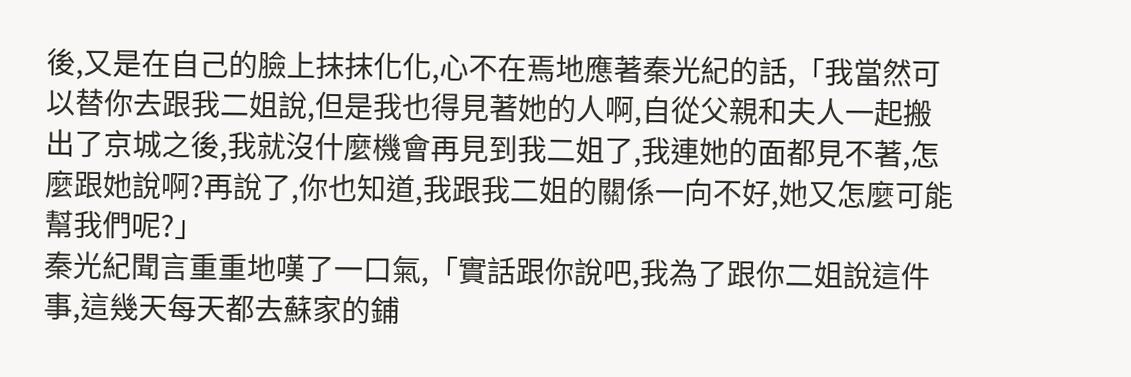後,又是在自己的臉上抹抹化化,心不在焉地應著秦光紀的話,「我當然可以替你去跟我二姐說,但是我也得見著她的人啊,自從父親和夫人一起搬出了京城之後,我就沒什麼機會再見到我二姐了,我連她的面都見不著,怎麼跟她說啊?再說了,你也知道,我跟我二姐的關係一向不好,她又怎麼可能幫我們呢?」
秦光紀聞言重重地嘆了一口氣,「實話跟你說吧,我為了跟你二姐說這件事,這幾天每天都去蘇家的鋪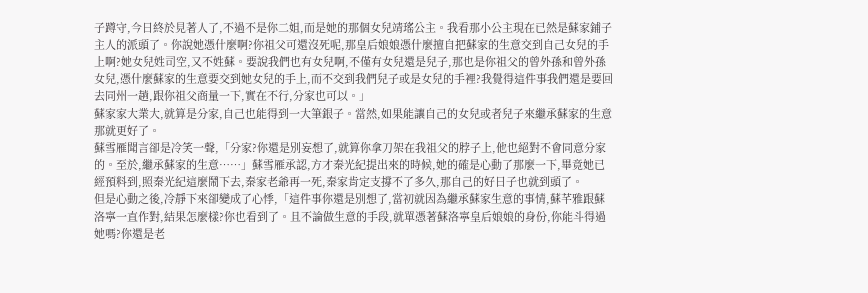子蹲守,今日終於見著人了,不過不是你二姐,而是她的那個女兒靖瑤公主。我看那小公主現在已然是蘇家鋪子主人的派頭了。你說她憑什麼啊?你祖父可還沒死呢,那皇后娘娘憑什麼擅自把蘇家的生意交到自己女兒的手上啊?她女兒姓司空,又不姓蘇。要說我們也有女兒啊,不僅有女兒還是兒子,那也是你祖父的曾外孫和曾外孫女兒,憑什麼蘇家的生意要交到她女兒的手上,而不交到我們兒子或是女兒的手裡?我覺得這件事我們還是要回去同州一趟,跟你祖父商量一下,實在不行,分家也可以。」
蘇家家大業大,就算是分家,自己也能得到一大筆銀子。當然,如果能讓自己的女兒或者兒子來繼承蘇家的生意那就更好了。
蘇雪雁聞言卻是冷笑一聲,「分家?你還是別妄想了,就算你拿刀架在我祖父的脖子上,他也絕對不會同意分家的。至於,繼承蘇家的生意……」蘇雪雁承認,方才秦光紀提出來的時候,她的確是心動了那麼一下,畢竟她已經預料到,照秦光紀這麼鬧下去,秦家老爺再一死,秦家肯定支撐不了多久,那自己的好日子也就到頭了。
但是心動之後,冷靜下來卻變成了心悸,「這件事你還是別想了,當初就因為繼承蘇家生意的事情,蘇芊雅跟蘇洛寧一直作對,結果怎麼樣?你也看到了。且不論做生意的手段,就單憑著蘇洛寧皇后娘娘的身份,你能斗得過她嗎?你還是老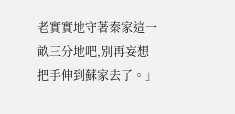老實實地守著秦家這一畝三分地吧,別再妄想把手伸到蘇家去了。」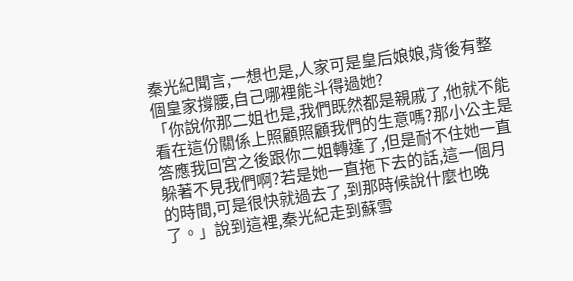秦光紀聞言,一想也是,人家可是皇后娘娘,背後有整個皇家撐腰,自己哪裡能斗得過她?
「你說你那二姐也是,我們既然都是親戚了,他就不能看在這份關係上照顧照顧我們的生意嗎?那小公主是答應我回宮之後跟你二姐轉達了,但是耐不住她一直躲著不見我們啊?若是她一直拖下去的話,這一個月的時間,可是很快就過去了,到那時候說什麼也晚了。」說到這裡,秦光紀走到蘇雪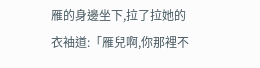雁的身邊坐下,拉了拉她的衣袖道:「雁兒啊,你那裡不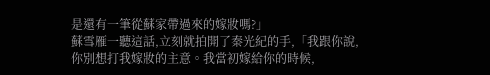是還有一筆從蘇家帶過來的嫁妝嗎?」
蘇雪雁一聽這話,立刻就拍開了秦光紀的手,「我跟你說,你別想打我嫁妝的主意。我當初嫁給你的時候,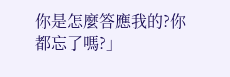你是怎麼答應我的?你都忘了嗎?」